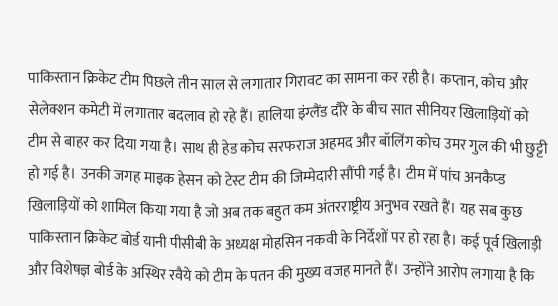पाकिस्तान क्रिकेट टीम पिछले तीन साल से लगातार गिरावट का सामना कर रही है। कप्तान, कोच और सेलेक्शन कमेटी में लगातार बदलाव हो रहे हैं। हालिया इंग्लैंड दौरे के बीच सात सीनियर खिलाड़ियों को टीम से बाहर कर दिया गया है। साथ ही हेड कोच सरफराज अहमद और बॉलिंग कोच उमर गुल की भी छुट्टी हो गई है। उनकी जगह माइक हेसन को टेस्ट टीम की जिम्मेदारी सौंपी गई है। टीम में पांच अनकैप्ड खिलाड़ियों को शामिल किया गया है जो अब तक बहुत कम अंतरराष्ट्रीय अनुभव रखते हैं। यह सब कुछ पाकिस्तान क्रिकेट बोर्ड यानी पीसीबी के अध्यक्ष मोहसिन नकवी के निर्देशों पर हो रहा है। कई पूर्व खिलाड़ी और विशेषज्ञ बोर्ड के अस्थिर रवैये को टीम के पतन की मुख्य वजह मानते हैं। उन्होंने आरोप लगाया है कि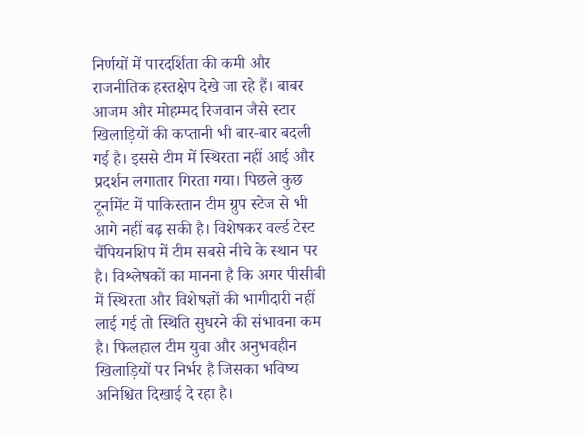निर्णयों में पारदर्शिता की कमी और राजनीतिक हस्तक्षेप देखे जा रहे हैं। बाबर आजम और मोहम्मद रिजवान जैसे स्टार खिलाड़ियों की कप्तानी भी बार‑बार बदली गई है। इससे टीम में स्थिरता नहीं आई और प्रदर्शन लगातार गिरता गया। पिछले कुछ टूर्नामेंट में पाकिस्तान टीम ग्रुप स्टेज से भी आगे नहीं बढ़ सकी है। विशेषकर वर्ल्ड टेस्ट चैंपियनशिप में टीम सबसे नीचे के स्थान पर है। विश्लेषकों का मानना है कि अगर पीसीबी में स्थिरता और विशेषज्ञों की भागीदारी नहीं लाई गई तो स्थिति सुधरने की संभावना कम है। फिलहाल टीम युवा और अनुभवहीन खिलाड़ियों पर निर्भर है जिसका भविष्य अनिश्चित दिखाई दे रहा है।